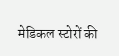मेडिकल स्टोरों की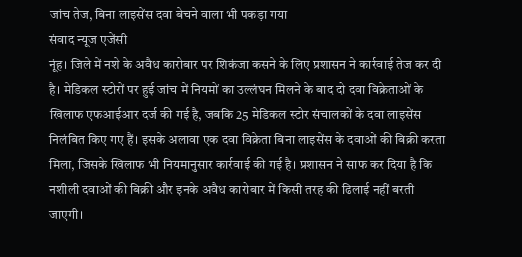जांच तेज, बिना लाइसेंस दवा बेचने वाला भी पकड़ा गया
संवाद न्यूज एजेंसी
नूंह। जिले में नशे के अवैध कारोबार पर शिकंजा कसने के लिए प्रशासन ने कार्रवाई तेज कर दी है। मेडिकल स्टोरों पर हुई जांच में नियमों का उल्लंघन मिलने के बाद दो दवा विक्रेताओं के खिलाफ एफआईआर दर्ज की गई है, जबकि 25 मेडिकल स्टोर संचालकों के दवा लाइसेंस निलंबित किए गए हैं। इसके अलावा एक दवा विक्रेता बिना लाइसेंस के दवाओं की बिक्री करता मिला, जिसके खिलाफ भी नियमानुसार कार्रवाई की गई है। प्रशासन ने साफ कर दिया है कि नशीली दवाओं की बिक्री और इनके अवैध कारोबार में किसी तरह की ढिलाई नहीं बरती जाएगी।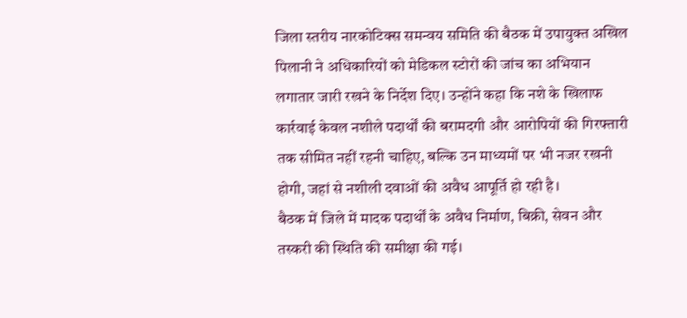जिला स्तरीय नारकोटिक्स समन्वय समिति की बैठक में उपायुक्त अखिल पिलानी ने अधिकारियों को मेडिकल स्टोरों की जांच का अभियान लगातार जारी रखने के निर्देश दिए। उन्होंने कहा कि नशे के खिलाफ कार्रवाई केवल नशीले पदार्थों की बरामदगी और आरोपियों की गिरफ्तारी तक सीमित नहीं रहनी चाहिए, बल्कि उन माध्यमों पर भी नजर रखनी होगी, जहां से नशीली दवाओं की अवैध आपूर्ति हो रही है।
बैठक में जिले में मादक पदार्थों के अवैध निर्माण, बिक्री, सेवन और तस्करी की स्थिति की समीक्षा की गई।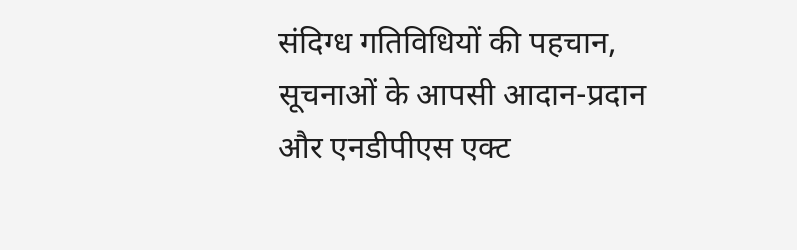संदिग्ध गतिविधियों की पहचान, सूचनाओं के आपसी आदान-प्रदान और एनडीपीएस एक्ट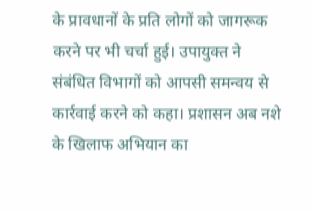के प्रावधानों के प्रति लोगों को जागरूक करने पर भी चर्चा हुई। उपायुक्त ने संबंधित विभागों को आपसी समन्वय से कार्रवाई करने को कहा। प्रशासन अब नशे के खिलाफ अभियान का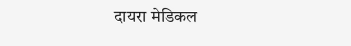दायरा मेडिकल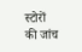स्टोरों की जांच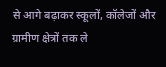से आगे बढ़ाकर स्कूलों, कॉलेजों और ग्रामीण क्षेत्रों तक ले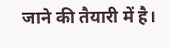जाने की तैयारी में है।